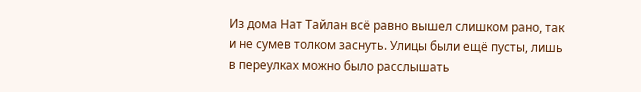Из дома Нат Тайлан всё равно вышел слишком рано, так и не сумев толком заснуть. Улицы были ещё пусты, лишь в переулках можно было расслышать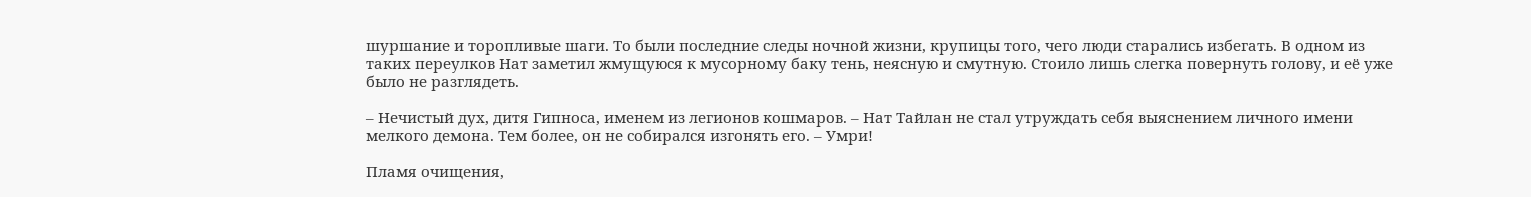шуршание и торопливые шаги. То были последние следы ночной жизни, крупицы того, чего люди старались избегать. В одном из таких переулков Нат заметил жмущуюся к мусорному баку тень, неясную и смутную. Стоило лишь слегка повернуть голову, и её уже было не разглядеть.

– Нечистый дух, дитя Гипноса, именем из легионов кошмаров. – Нат Тайлан не стал утруждать себя выяснением личного имени мелкого демона. Тем более, он не собирался изгонять его. – Умри!

Пламя очищения,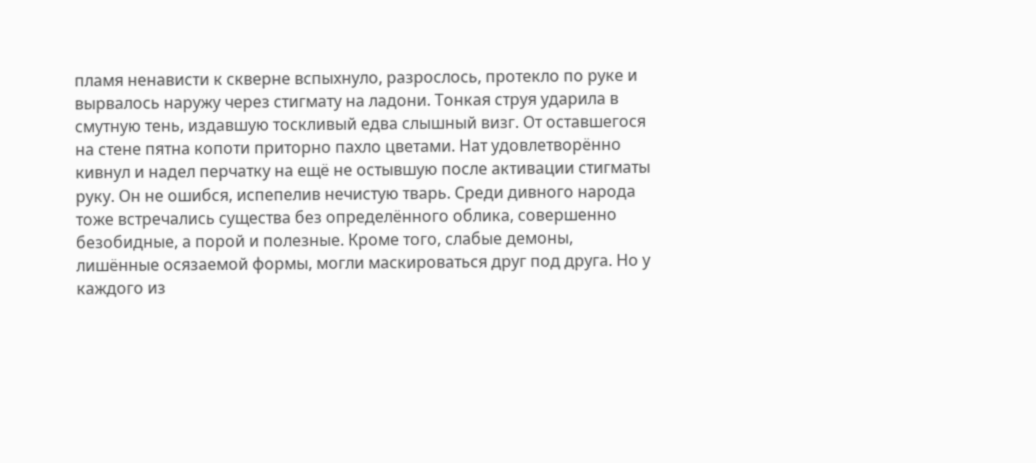пламя ненависти к скверне вспыхнуло, разрослось, протекло по руке и вырвалось наружу через стигмату на ладони. Тонкая струя ударила в смутную тень, издавшую тоскливый едва слышный визг. От оставшегося на стене пятна копоти приторно пахло цветами. Нат удовлетворённо кивнул и надел перчатку на ещё не остывшую после активации стигматы руку. Он не ошибся, испепелив нечистую тварь. Среди дивного народа тоже встречались существа без определённого облика, совершенно безобидные, а порой и полезные. Кроме того, слабые демоны, лишённые осязаемой формы, могли маскироваться друг под друга. Но у каждого из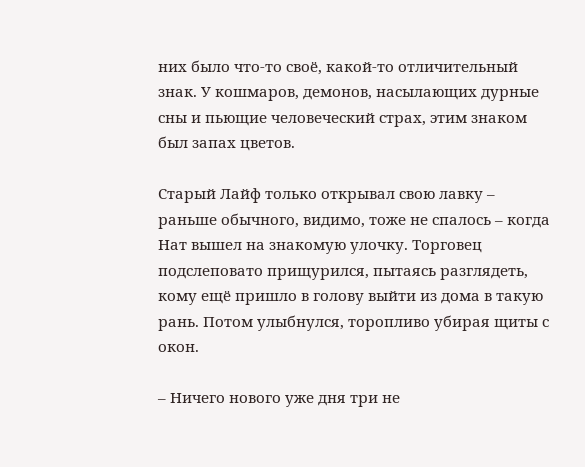них было что-то своё, какой-то отличительный знак. У кошмаров, демонов, насылающих дурные сны и пьющие человеческий страх, этим знаком был запах цветов.

Старый Лайф только открывал свою лавку – раньше обычного, видимо, тоже не спалось – когда Нат вышел на знакомую улочку. Торговец подслеповато прищурился, пытаясь разглядеть, кому ещё пришло в голову выйти из дома в такую рань. Потом улыбнулся, торопливо убирая щиты с окон.

– Ничего нового уже дня три не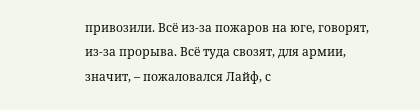привозили. Всё из-за пожаров на юге, говорят, из-за прорыва. Всё туда свозят, для армии, значит, – пожаловался Лайф, с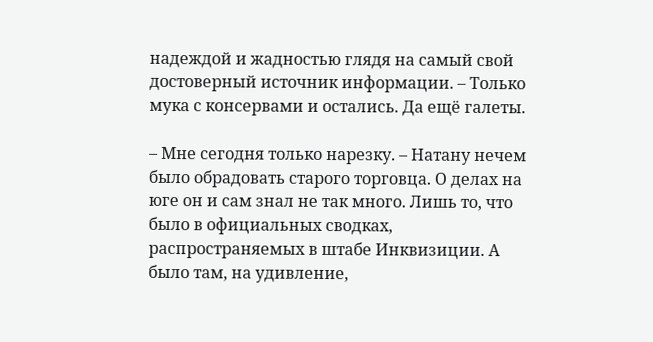надеждой и жадностью глядя на самый свой достоверный источник информации. – Только мука с консервами и остались. Да ещё галеты.

– Мне сегодня только нарезку. – Натану нечем было обрадовать старого торговца. О делах на юге он и сам знал не так много. Лишь то, что было в официальных сводках, распространяемых в штабе Инквизиции. А было там, на удивление,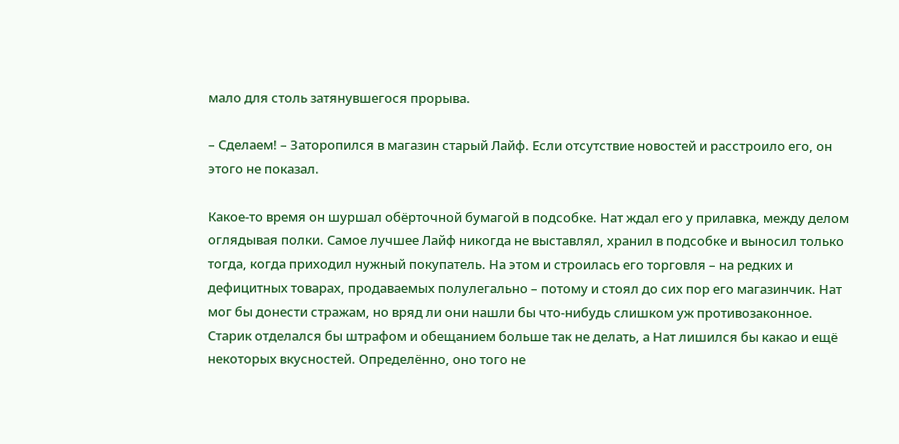мало для столь затянувшегося прорыва.

– Сделаем! – Заторопился в магазин старый Лайф. Если отсутствие новостей и расстроило его, он этого не показал.

Какое-то время он шуршал обёрточной бумагой в подсобке. Нат ждал его у прилавка, между делом оглядывая полки. Самое лучшее Лайф никогда не выставлял, хранил в подсобке и выносил только тогда, когда приходил нужный покупатель. На этом и строилась его торговля – на редких и дефицитных товарах, продаваемых полулегально – потому и стоял до сих пор его магазинчик. Нат мог бы донести стражам, но вряд ли они нашли бы что-нибудь слишком уж противозаконное. Старик отделался бы штрафом и обещанием больше так не делать, а Нат лишился бы какао и ещё некоторых вкусностей. Определённо, оно того не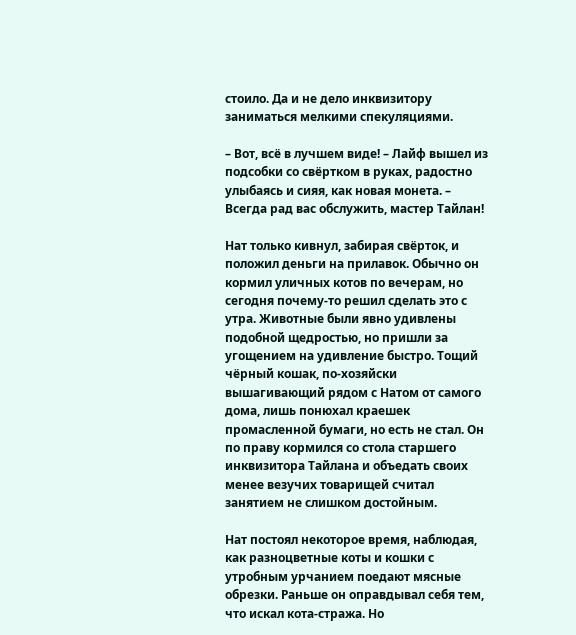стоило. Да и не дело инквизитору заниматься мелкими спекуляциями.

– Вот, всё в лучшем виде! – Лайф вышел из подсобки со свёртком в руках, радостно улыбаясь и сияя, как новая монета. – Всегда рад вас обслужить, мастер Тайлан!

Нат только кивнул, забирая свёрток, и положил деньги на прилавок. Обычно он кормил уличных котов по вечерам, но сегодня почему-то решил сделать это с утра. Животные были явно удивлены подобной щедростью, но пришли за угощением на удивление быстро. Тощий чёрный кошак, по-хозяйски вышагивающий рядом с Натом от самого дома, лишь понюхал краешек промасленной бумаги, но есть не стал. Он по праву кормился со стола старшего инквизитора Тайлана и объедать своих менее везучих товарищей считал занятием не слишком достойным.

Нат постоял некоторое время, наблюдая, как разноцветные коты и кошки с утробным урчанием поедают мясные обрезки. Раньше он оправдывал себя тем, что искал кота-стража. Но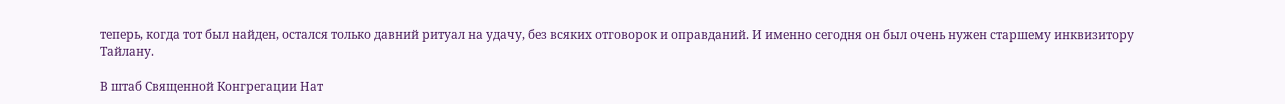теперь, когда тот был найден, остался только давний ритуал на удачу, без всяких отговорок и оправданий. И именно сегодня он был очень нужен старшему инквизитору Тайлану.

В штаб Священной Конгрегации Нат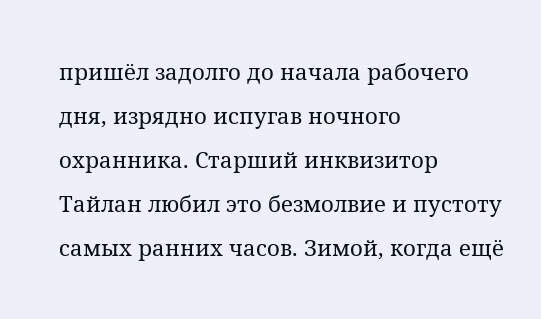пришёл задолго до начала рабочего дня, изрядно испугав ночного охранника. Старший инквизитор Тайлан любил это безмолвие и пустоту самых ранних часов. Зимой, когда ещё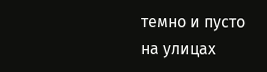темно и пусто на улицах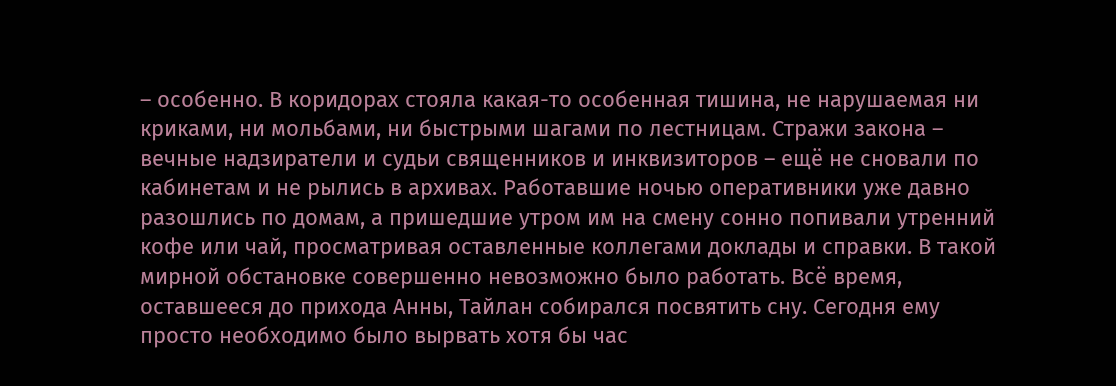– особенно. В коридорах стояла какая-то особенная тишина, не нарушаемая ни криками, ни мольбами, ни быстрыми шагами по лестницам. Стражи закона – вечные надзиратели и судьи священников и инквизиторов – ещё не сновали по кабинетам и не рылись в архивах. Работавшие ночью оперативники уже давно разошлись по домам, а пришедшие утром им на смену сонно попивали утренний кофе или чай, просматривая оставленные коллегами доклады и справки. В такой мирной обстановке совершенно невозможно было работать. Всё время, оставшееся до прихода Анны, Тайлан собирался посвятить сну. Сегодня ему просто необходимо было вырвать хотя бы час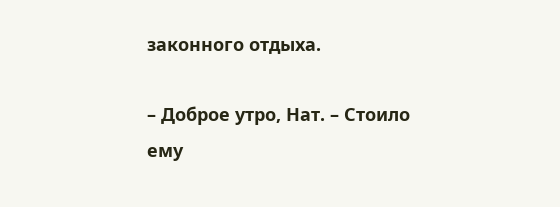законного отдыха.

– Доброе утро, Нат. – Стоило ему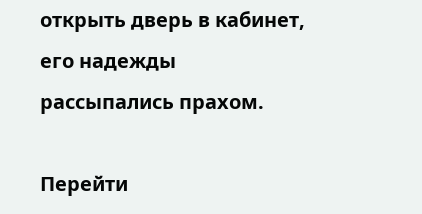открыть дверь в кабинет, его надежды рассыпались прахом.

Перейти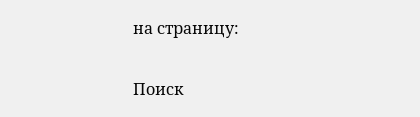на страницу:

Поиск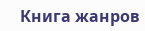Книга жанров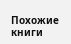Похожие книги